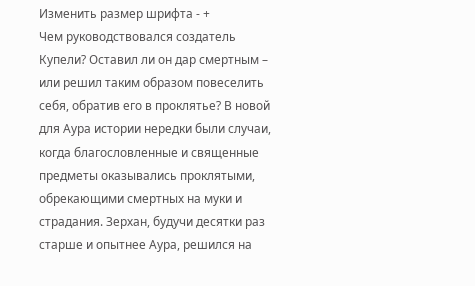Изменить размер шрифта - +
Чем руководствовался создатель Купели? Оставил ли он дар смертным – или решил таким образом повеселить себя, обратив его в проклятье? В новой для Аура истории нередки были случаи, когда благословленные и священные предметы оказывались проклятыми, обрекающими смертных на муки и страдания. Зерхан, будучи десятки раз старше и опытнее Аура, решился на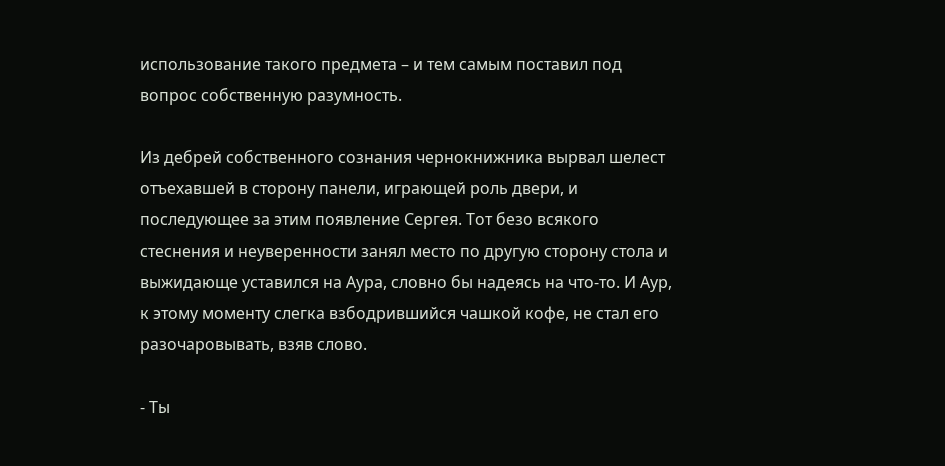использование такого предмета – и тем самым поставил под вопрос собственную разумность.

Из дебрей собственного сознания чернокнижника вырвал шелест отъехавшей в сторону панели, играющей роль двери, и последующее за этим появление Сергея. Тот безо всякого стеснения и неуверенности занял место по другую сторону стола и выжидающе уставился на Аура, словно бы надеясь на что-то. И Аур, к этому моменту слегка взбодрившийся чашкой кофе, не стал его разочаровывать, взяв слово.

- Ты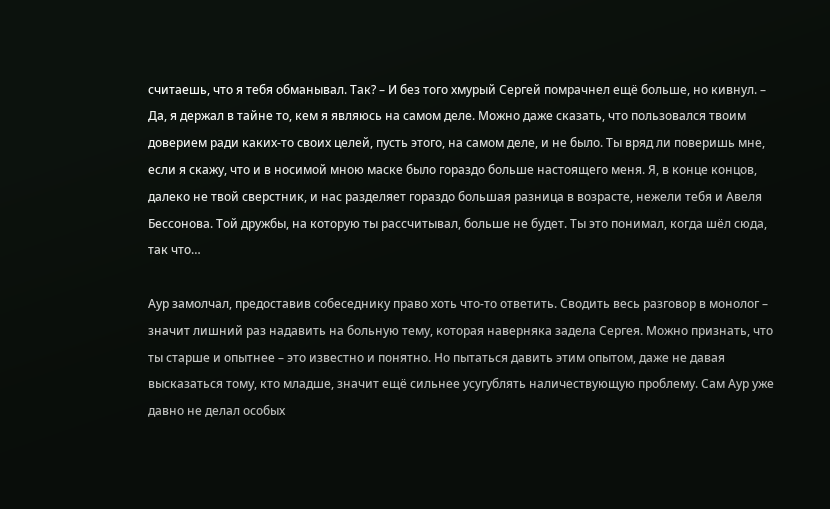считаешь, что я тебя обманывал. Так? – И без того хмурый Сергей помрачнел ещё больше, но кивнул. – Да, я держал в тайне то, кем я являюсь на самом деле. Можно даже сказать, что пользовался твоим доверием ради каких-то своих целей, пусть этого, на самом деле, и не было. Ты вряд ли поверишь мне, если я скажу, что и в носимой мною маске было гораздо больше настоящего меня. Я, в конце концов, далеко не твой сверстник, и нас разделяет гораздо большая разница в возрасте, нежели тебя и Авеля Бессонова. Той дружбы, на которую ты рассчитывал, больше не будет. Ты это понимал, когда шёл сюда, так что…

Аур замолчал, предоставив собеседнику право хоть что-то ответить. Сводить весь разговор в монолог – значит лишний раз надавить на больную тему, которая наверняка задела Сергея. Можно признать, что ты старше и опытнее – это известно и понятно. Но пытаться давить этим опытом, даже не давая высказаться тому, кто младше, значит ещё сильнее усугублять наличествующую проблему. Сам Аур уже давно не делал особых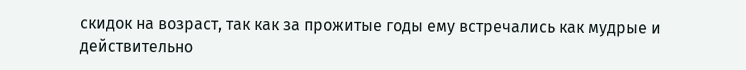скидок на возраст, так как за прожитые годы ему встречались как мудрые и действительно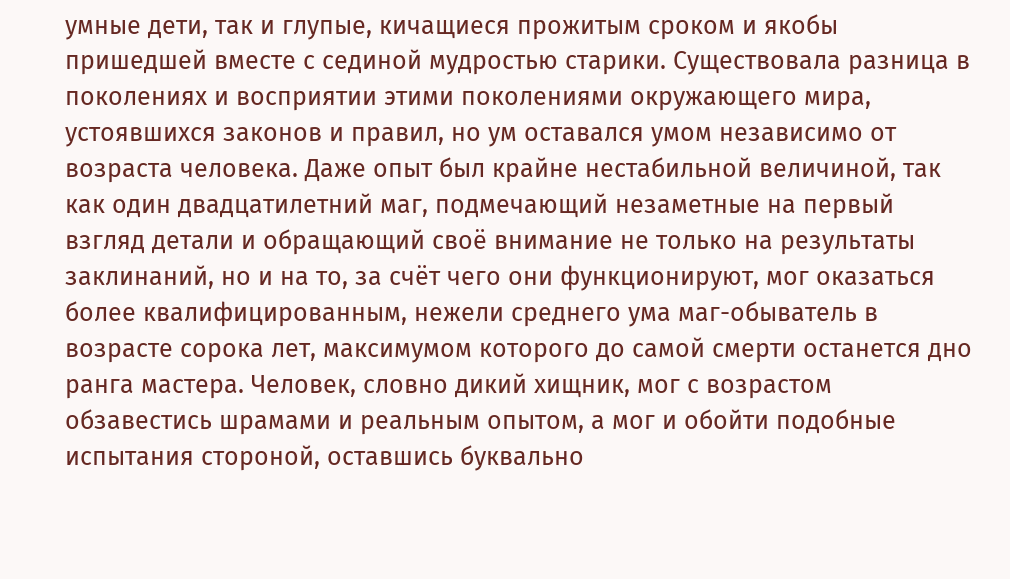умные дети, так и глупые, кичащиеся прожитым сроком и якобы пришедшей вместе с сединой мудростью старики. Существовала разница в поколениях и восприятии этими поколениями окружающего мира, устоявшихся законов и правил, но ум оставался умом независимо от возраста человека. Даже опыт был крайне нестабильной величиной, так как один двадцатилетний маг, подмечающий незаметные на первый взгляд детали и обращающий своё внимание не только на результаты заклинаний, но и на то, за счёт чего они функционируют, мог оказаться более квалифицированным, нежели среднего ума маг-обыватель в возрасте сорока лет, максимумом которого до самой смерти останется дно ранга мастера. Человек, словно дикий хищник, мог с возрастом обзавестись шрамами и реальным опытом, а мог и обойти подобные испытания стороной, оставшись буквально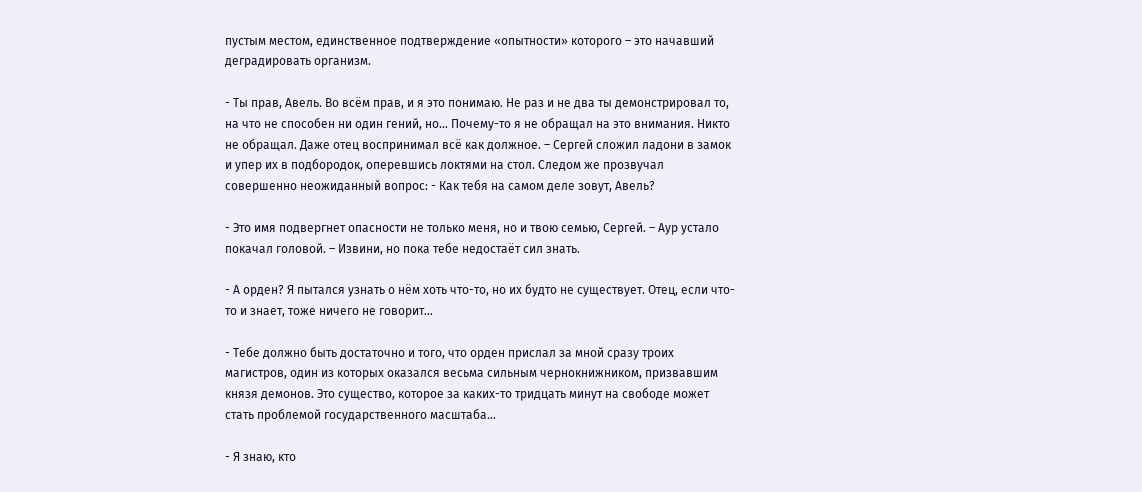пустым местом, единственное подтверждение «опытности» которого – это начавший деградировать организм.

- Ты прав, Авель. Во всём прав, и я это понимаю. Не раз и не два ты демонстрировал то, на что не способен ни один гений, но… Почему-то я не обращал на это внимания. Никто не обращал. Даже отец воспринимал всё как должное. – Сергей сложил ладони в замок и упер их в подбородок, оперевшись локтями на стол. Следом же прозвучал совершенно неожиданный вопрос: - Как тебя на самом деле зовут, Авель?

- Это имя подвергнет опасности не только меня, но и твою семью, Сергей. – Аур устало покачал головой. – Извини, но пока тебе недостаёт сил знать.

- А орден? Я пытался узнать о нём хоть что-то, но их будто не существует. Отец, если что-то и знает, тоже ничего не говорит…

- Тебе должно быть достаточно и того, что орден прислал за мной сразу троих магистров, один из которых оказался весьма сильным чернокнижником, призвавшим князя демонов. Это существо, которое за каких-то тридцать минут на свободе может стать проблемой государственного масштаба...

- Я знаю, кто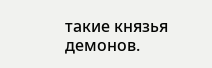такие князья демонов.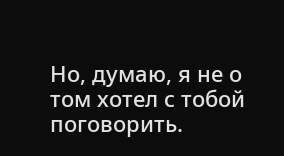Но, думаю, я не о том хотел с тобой поговорить.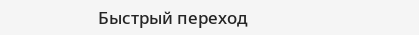Быстрый переход